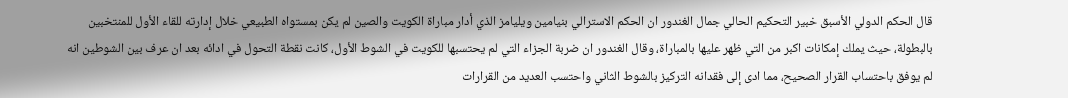قال الحكم الدولي الأسبق خبير التحكيم الحالي جمال الغندور ان الحكم الاسترالي بنيامين ويليامز الذي أدار مباراة الكويت والصين لم يكن بمستواه الطبيعي خلال إدارته للقاء الأول للمنتخبين بالبطولة، حيث يملك إمكانات اكبر من التي ظهر عليها بالمباراة، وقال الغندور ان ضربة الجزاء التي لم يحتسبها للكويت في الشوط الأول، كانت نقطة التحول في ادائه بعد ان عرف بين الشوطين انه لم يوفق باحتساب القرار الصحيح، مما ادى إلى فقدانه التركيز بالشوط الثاني واحتسب العديد من القرارات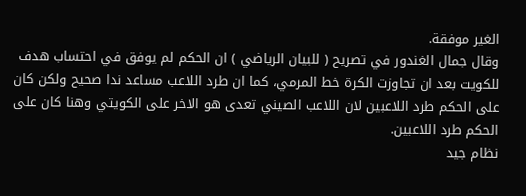الغير موفقة.
وقال جمال الغندور في تصريح ( للبيان الرياضي ) ان الحكم لم يوفق في احتساب هدف للكويت بعد ان تجاوزت الكرة خط المرمي، كما ان طرد اللاعب مساعد ندا صحيح ولكن كان على الحكم طرد اللاعبين لان اللاعب الصيني تعدى هو الاخر على الكويتي وهنا كان على الحكم طرد اللاعبين.
نظام جيد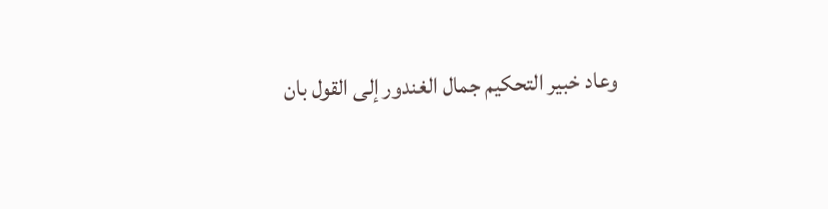وعاد خبير التحكيم جمال الغندور إلى القول بان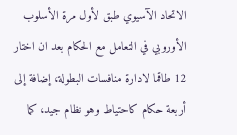الاتحاد الآسيوي طبق لأول مرة الأسلوب الأوروبي في التعامل مع الحكام بعد ان اختار 12 طاقما لادارة منافسات البطولة، إضافة إلى أربعة حكام كاحتياط وهو نظام جيد، كما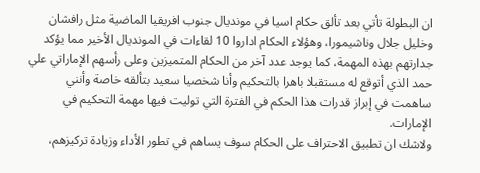ان البطولة تأتي بعد تألق حكام اسيا في مونديال جنوب افريقيا الماضية مثل رافشان وخليل جلال وناشيمورا، وهؤلاء الحكام اداروا 10 لقاءات في المونديال الأخير مما يؤكد جدارتهم بهذه المهمة، كما يوجد عدد آخر من الحكام المتميزين وعلى رأسهم الإماراتي علي حمد الذي أتوقع له مستقبلا باهرا بالتحكيم وأنا شخصيا سعيد بتألقه خاصة وأنني ساهمت في إبراز قدرات هذا الحكم في الفترة التي توليت فيها مهمة التحكيم في الإمارات.
ولاشك ان تطبيق الاحتراف على الحكام سوف يساهم في تطور الأداء وزيادة تركيزهم،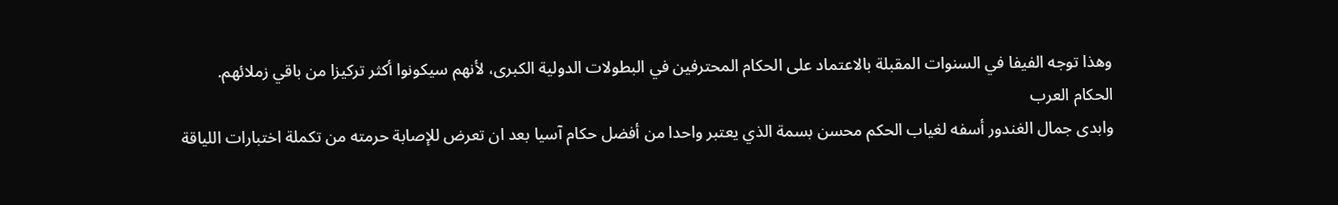وهذا توجه الفيفا في السنوات المقبلة بالاعتماد على الحكام المحترفين في البطولات الدولية الكبرى، لأنهم سيكونوا أكثر تركيزا من باقي زملائهم.
الحكام العرب
وابدى جمال الغندور أسفه لغياب الحكم محسن بسمة الذي يعتبر واحدا من أفضل حكام آسيا بعد ان تعرض للإصابة حرمته من تكملة اختبارات اللياقة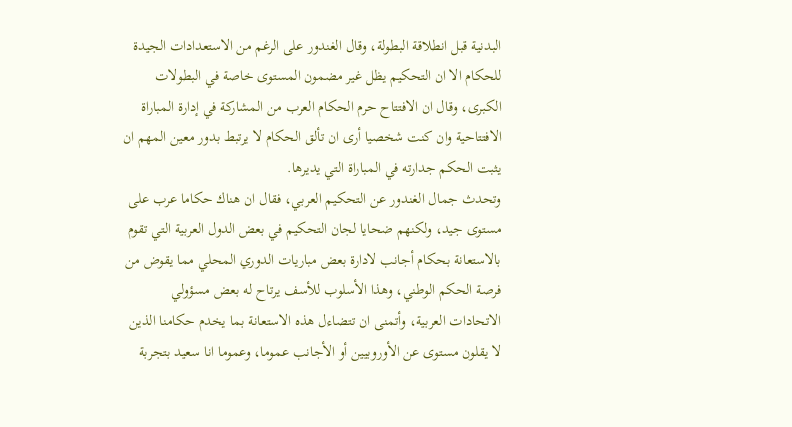البدنية قبل انطلاقة البطولة، وقال الغندور على الرغم من الاستعدادات الجيدة للحكام الا ان التحكيم يظل غير مضمون المستوى خاصة في البطولات الكبرى، وقال ان الافتتاح حرم الحكام العرب من المشاركة في إدارة المباراة الافتتاحية وان كنت شخصيا أرى ان تألق الحكام لا يرتبط بدور معين المهم ان يثبت الحكم جدارته في المباراة التي يديرها.
وتحدث جمال الغندور عن التحكيم العربي، فقال ان هناك حكاما عرب على مستوى جيد، ولكنهم ضحايا لجان التحكيم في بعض الدول العربية التي تقوم بالاستعانة بحكام أجانب لادارة بعض مباريات الدوري المحلي مما يقوض من فرصة الحكم الوطني، وهذا الأسلوب للأسف يرتاح له بعض مسؤولي الاتحادات العربية، وأتمنى ان تتضاءل هذه الاستعانة بما يخدم حكامنا الذين لا يقلون مستوى عن الأوروبيين أو الأجانب عموما، وعموما انا سعيد بتجربة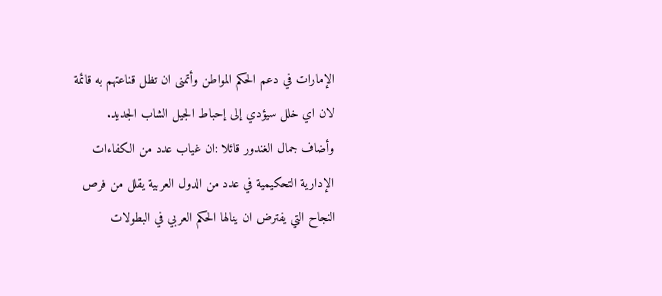الإمارات في دعم الحكم المواطن وأتمنى ان تظل قناعتهم به قائمة لان اي خلل سيؤدي إلى إحباط الجيل الشاب الجديد.
وأضاف جمال الغندور قائلا :ان غياب عدد من الكفاءات الإدارية التحكيمية في عدد من الدول العربية يقلل من فرص النجاح التي يفترض ان ينالها الحكم العربي في البطولات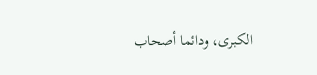الكبرى، ودائما أصحاب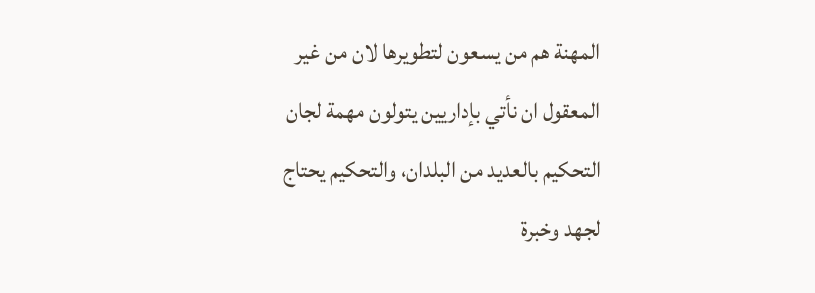المهنة هم من يسعون لتطويرها لان من غير المعقول ان نأتي بإداريين يتولون مهمة لجان التحكيم بالعديد من البلدان، والتحكيم يحتاج لجهد وخبرة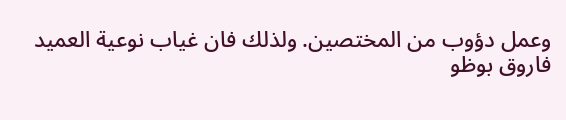وعمل دؤوب من المختصين. ولذلك فان غياب نوعية العميد فاروق بوظو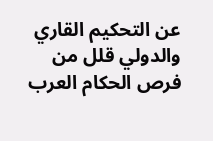عن التحكيم القاري والدولي قلل من فرص الحكام العرب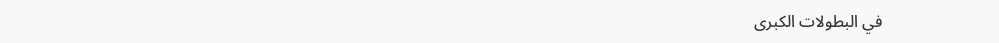في البطولات الكبرى